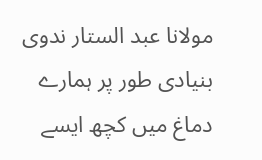مولانا عبد الستار ندوی
بنیادی طور پر ہمارے دماغ میں کچھ ایسے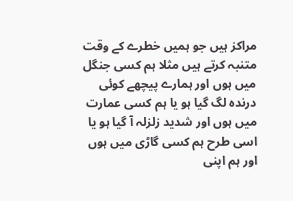مراکز ہیں جو ہمیں خطرے کے وقت متنبہ کرتے ہیں مثلا ہم کسی جنگل میں ہوں اور ہمارے پیچھے کوئی درندہ لگ گیا ہو یا ہم کسی عمارت میں ہوں اور شدید زلزلہ آ گیا ہو یا اسی طرح ہم کسی گاڑی میں ہوں اور ہم اپنی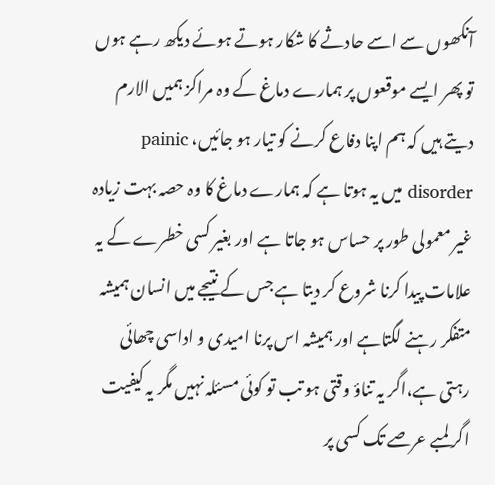آنکھوں سے اسے حادثے کا شکار ہوتے ہوئے دیکھ رہے ہوں تو پھر ایسے موقعوں پر ہمارے دماغ کے وہ مراکز ہمیں الارم دیتے ہیں کہ ہم اپنا دفاع کرنے کو تیار ہو جائیں، painic disorder میں یہ ہوتا ہے کہ ہمارے دماغ کا وہ حصہ بہت زیادہ غیر معمولی طور پر حساس ہو جاتا ہے اور بغیر کسی خطرے کے یہ علامات پیدا کرنا شروع کر دیتا ہے جس کے نتیجے میں انسان ہمیشہ متفکر رہنے لگتاہے اور ہمیشہ اس پرنا امیدی و اداسی چھائی رہتی ہے،اگر یہ تناؤ وقتی ہو تب تو کوئی مسئلہ نہیں مگر یہ کیفیت اگر لمبے عرصے تک کسی پر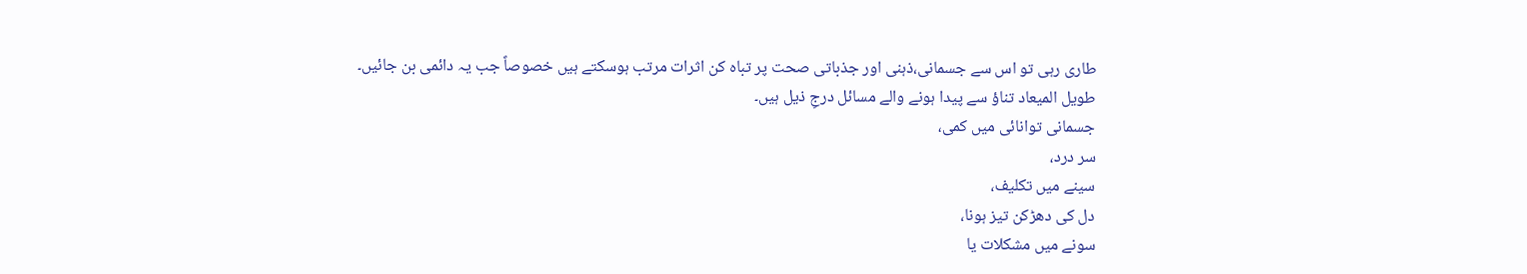طاری رہی تو اس سے جسمانی،ذہنی اور جذباتی صحت پر تباہ کن اثرات مرتب ہوسکتے ہیں خصوصاً جب یہ دائمی بن جائیں۔
طویل المیعاد تناؤ سے پیدا ہونے والے مسائل درجِ ذیل ہیں۔
جسمانی توانائی میں کمی،
سر درد،
سینے میں تکلیف،
دل کی دھڑکن تیز ہونا،
سونے میں مشکلات یا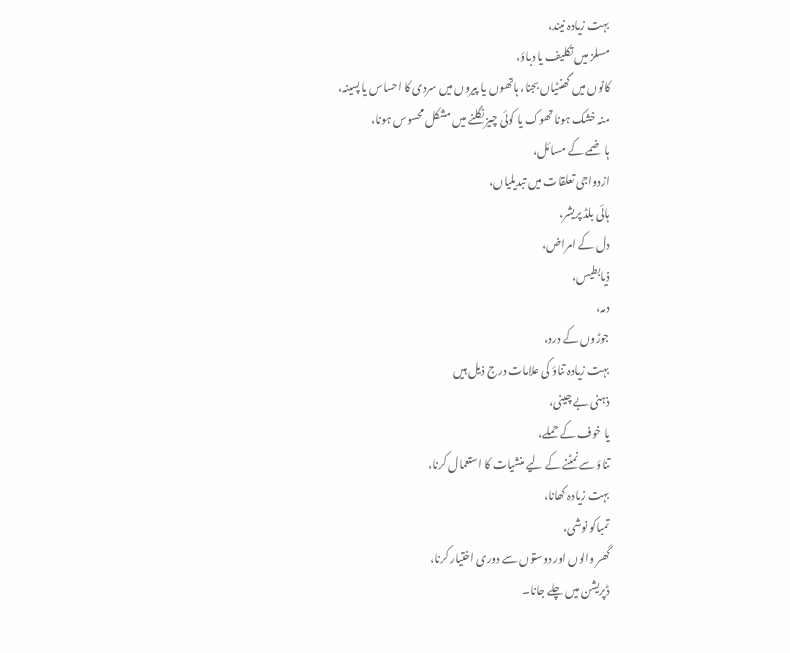بہت زیادہ نیند،
مسلز میں تکلیف یا دباؤ،
کانوں میں گھنٹیاں بجنا، ہاتھوں یا پیروں میں سردی کا احساس یا پسینہ،
منہ خشک ہونا تھوک یا کوئی چیز نگلنے میں مشکل محسوس ہونا،
ہاضمے کے مسائل،
ازدواجی تعلقات میں تبدیلیاں،
ہائی بلڈ پریشر،
دل کے امراض،
ذیابطیس،
دمہ،
جوڑوں کے درد،
بہت زیادہ تناؤ کی علامات درج ذیل ہیں
ذہنی بے چینی،
یا خوف کے حملے،
تناؤ سے نمٹنے کے لیے منشیات کا استعمال کرنا،
بہت زیادہ کھانا،
تمباکو نوشی،
گھر والوں اور دوستوں سے دوری اختیار کرنا،
ڈپریشن میں چلے جانا۔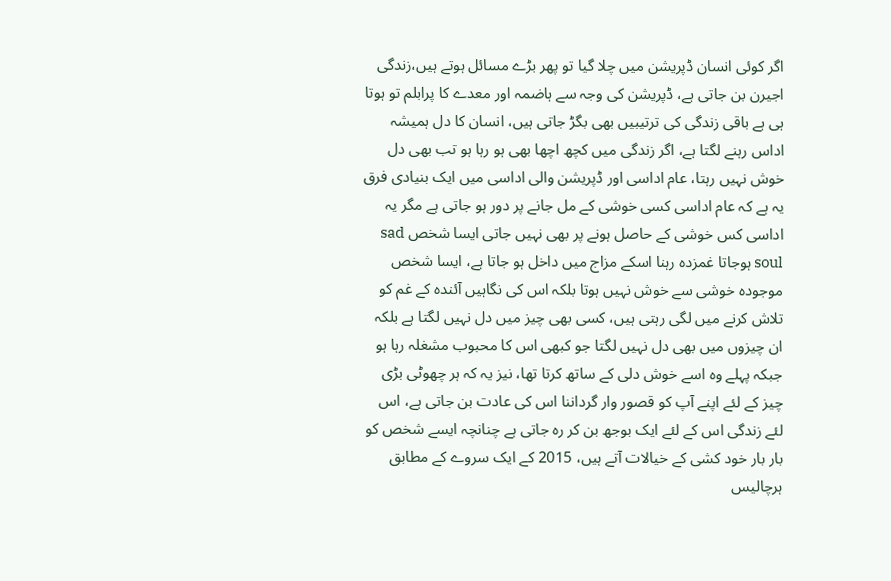اگر کوئی انسان ڈپریشن میں چلا گیا تو پھر بڑے مسائل ہوتے ہیں،زندگی اجیرن بن جاتی ہے، ڈپریشن کی وجہ سے ہاضمہ اور معدے کا پرابلم تو ہوتا ہی ہے باقی زندگی کی ترتیبیں بھی بگڑ جاتی ہیں، انسان کا دل ہمیشہ اداس رہنے لگتا ہے، اگر زندگی میں کچھ اچھا بھی ہو رہا ہو تب بھی دل خوش نہیں رہتا، عام اداسی اور ڈپریشن والی اداسی میں ایک بنیادی فرق یہ ہے کہ عام اداسی کسی خوشی کے مل جانے پر دور ہو جاتی ہے مگر یہ اداسی کس خوشی کے حاصل ہونے پر بھی نہیں جاتی ایسا شخص sad soul ہوجاتا غمزدہ رہنا اسکے مزاج میں داخل ہو جاتا ہے، ایسا شخص موجودہ خوشی سے خوش نہیں ہوتا بلکہ اس کی نگاہیں آئندہ کے غم کو تلاش کرنے میں لگی رہتی ہیں، کسی بھی چیز میں دل نہیں لگتا ہے بلکہ ان چیزوں میں بھی دل نہیں لگتا جو کبھی اس کا محبوب مشغلہ رہا ہو جبکہ پہلے وہ اسے خوش دلی کے ساتھ کرتا تھا، نیز یہ کہ ہر چھوٹی بڑی چیز کے لئے اپنے آپ کو قصور وار گرداننا اس کی عادت بن جاتی ہے، اس لئے زندگی اس کے لئے ایک بوجھ بن کر رہ جاتی ہے چنانچہ ایسے شخص کو بار بار خود کشی کے خیالات آتے ہیں، 2015 کے ایک سروے کے مطابق ہرچالیس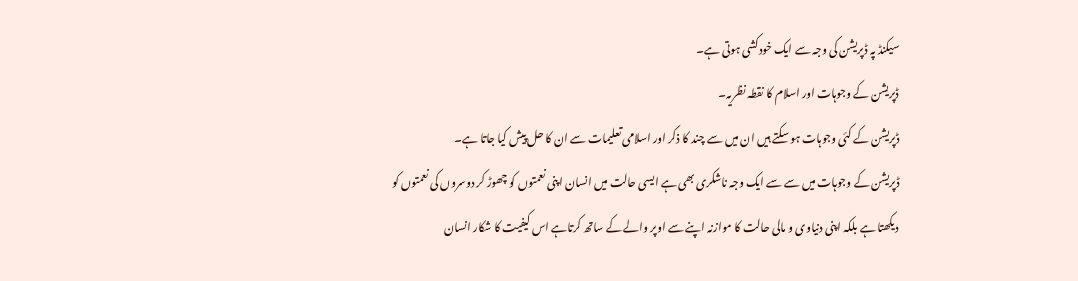سیکنڈ پہ ڈپریشن کی وجہ سے ایک خودکشی ہوتی ہے۔
ڈپریشن کے وجوہات اور اسلام کا نقطہ نظریہ۔
ڈپریشن کے کئی وجوہات ہو سکتے ہیں ان میں سے چند کا ذکر اور اسلامی تعلیمات سے ان کا حل پیش کیا جاتا ہے۔
ڈپریشن کے وجوہات میں سے سے ایک وجہ ناشکری بھی ہے ایسی حالت میں انسان اپنی نعمتوں کو چھوڑ کر دوسروں کی نعمتوں کو دیکھتا ہے بلکہ اپنی دنیاوی و مالی حالت کا موازنہ اپنے سے اوپر والے کے ساتھ کرتاہے اس کیفیت کا شکار انسان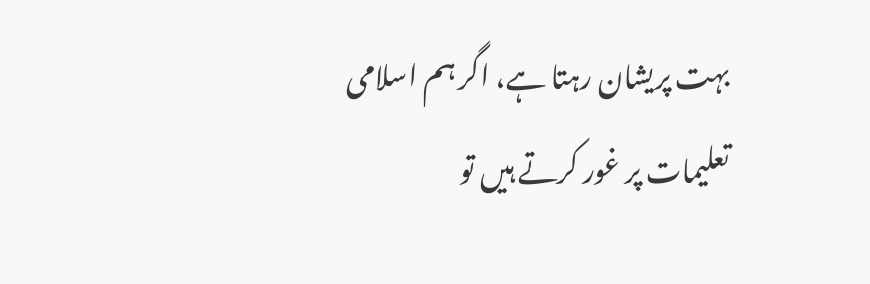بہت پریشان رہتا ہے، اگر ہم اسلامی تعلیمات پر غور کرتے ہیں تو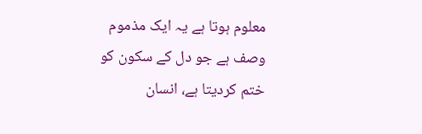معلوم ہوتا ہے یہ ایک مذموم وصف ہے جو دل کے سکون کو ختم کردیتا ہے، انسان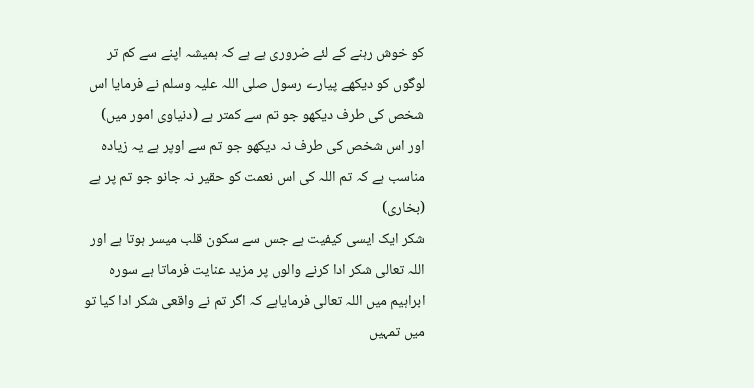کو خوش رہنے کے لئے ضروری ہے ہے کہ ہمیشہ اپنے سے کم تر لوگوں کو دیکھے پیارے رسول صلی اللہ علیہ وسلم نے فرمایا اس شخص کی طرف دیکھو جو تم سے کمتر ہے (دنیاوی امور میں) اور اس شخص کی طرف نہ دیکھو جو تم سے اوپر ہے یہ زیادہ مناسب ہے کہ تم اللہ کی اس نعمت کو حقیر نہ جانو جو تم پر ہے (بخاری)
شکر ایک ایسی کیفیت ہے جس سے سکون قلب میسر ہوتا ہے اور اللہ تعالی شکر ادا کرنے والوں پر مزید عنایت فرماتا ہے سورہ ابراہیم میں اللہ تعالی فرمایاہے کہ اگر تم نے واقعی شکر ادا کیا تو میں تمہیں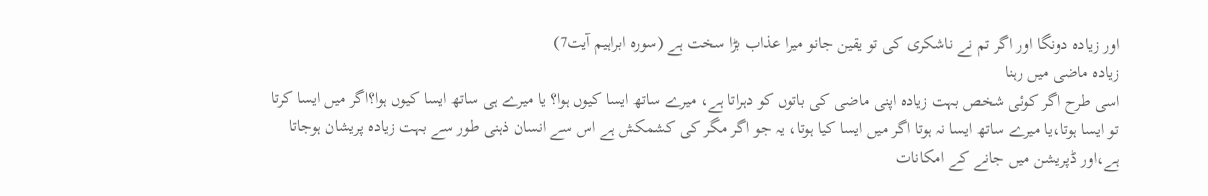اور زیادہ دونگا اور اگر تم نے ناشکری کی تو یقین جانو میرا عذاب بڑا سخت ہے (سورہ ابراہیم آیت7)
زیادہ ماضی میں رہنا
اسی طرح اگر کوئی شخص بہت زیادہ اپنی ماضی کی باتوں کو دہراتا ہے، میرے ساتھ ایسا کیوں ہوا؟ یا میرے ہی ساتھ ایسا کیوں ہوا؟اگر میں ایسا کرتا تو ایسا ہوتا،یا میرے ساتھ ایسا نہ ہوتا اگر میں ایسا کیا ہوتا، یہ جو اگر مگر کی کشمکش ہے اس سے انسان ذہنی طور سے بہت زیادہ پریشان ہوجاتا ہے،اور ڈپریشن میں جانے کے امکانات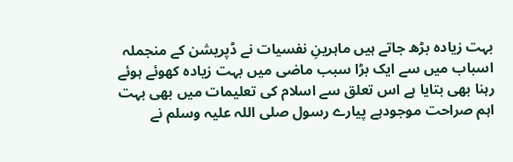بہت زیادہ بڑھ جاتے ہیں ماہرینِ نفسیات نے ڈپریشن کے منجملہ اسباب میں سے ایک بڑا سبب ماضی میں بہت زیادہ کھوئے ہوئے رہنا بھی بتایا ہے اس تعلق سے اسلام کی تعلیمات میں بھی بہت اہم صراحت موجودہے پیارے رسول صلی اللہ علیہ وسلم نے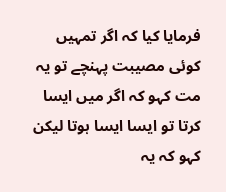فرمایا کیا کہ اگر تمہیں کوئی مصیبت پہنچے تو یہ مت کہو کہ اگر میں ایسا کرتا تو ایسا ایسا ہوتا لیکن کہو کہ یہ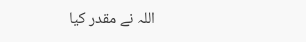اللہ نے مقدر کیا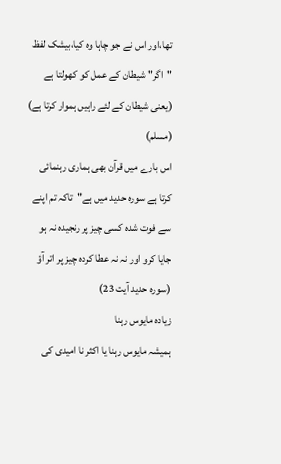تھا،اور اس نے جو چاہا وہ کیا،بیشک لفظ "اگر" شیطان کے عمل کو کھولتا ہے (یعنی شیطان کے لئے راہیں ہموار کرتا ہے) (مسلم)
اس بارے میں قرآن بھی ہماری رہنمائی کرتا ہے سورہ حدید میں ہے"تاکہ تم اپنے سے فوت شدہ کسی چیز پر رنجیدہ نہ ہو جایا کرو اور نہ نہ عطا کردہ چیز پر اتر آؤ (سورہ حدید آیت 23)
زیادہ مایوس رہنا
ہمیشہ مایوس رہنا یا اکثر نا امیدی کی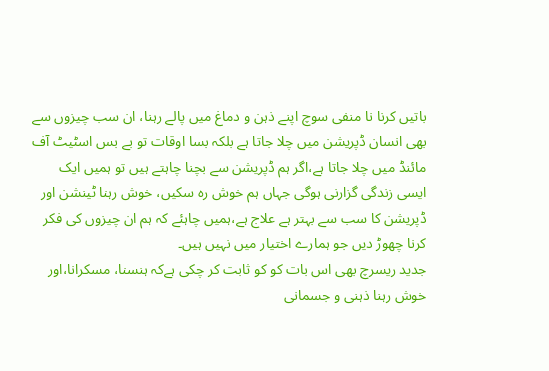باتیں کرنا نا منفی سوچ اپنے ذہن و دماغ میں پالے رہنا، ان سب چیزوں سے بھی انسان ڈپریشن میں چلا جاتا ہے بلکہ بسا اوقات تو بے بس اسٹیٹ آف مائنڈ میں چلا جاتا ہے،اگر ہم ڈپریشن سے بچنا چاہتے ہیں تو ہمیں ایک ایسی زندگی گزارنی ہوگی جہاں ہم خوش رہ سکیں، خوش رہنا ٹینشن اور ڈپریشن کا سب سے بہتر ہے علاج ہے،ہمیں چاہئے کہ ہم ان چیزوں کی فکر کرنا چھوڑ دیں جو ہمارے اختیار میں نہیں ہیں۔
جدید ریسرچ بھی اس بات کو کو ثابت کر چکی ہےکہ ہنسنا، مسکرانا،اور خوش رہنا ذہنی و جسمانی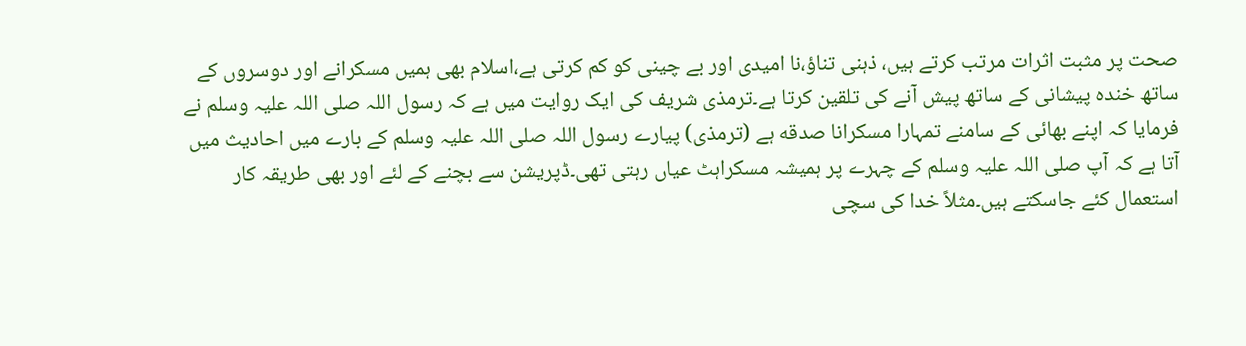صحت پر مثبت اثرات مرتب کرتے ہیں، ذہنی تناؤ،نا امیدی اور بے چینی کو کم کرتی ہے،اسلام بھی ہمیں مسکرانے اور دوسروں کے ساتھ خندہ پیشانی کے ساتھ پیش آنے کی تلقین کرتا ہے۔ترمذی شریف کی ایک روایت میں ہے کہ رسول اللہ صلی اللہ علیہ وسلم نے فرمایا کہ اپنے بھائی کے سامنے تمہارا مسکرانا صدقه ہے (ترمذی) پیارے رسول اللہ صلی اللہ علیہ وسلم کے بارے میں احادیث میں آتا ہے کہ آپ صلی اللہ علیہ وسلم کے چہرے پر ہمیشہ مسکراہٹ عیاں رہتی تھی۔ڈپریشن سے بچنے کے لئے اور بھی طریقہ کار استعمال کئے جاسکتے ہیں۔مثلاً خدا کی سچی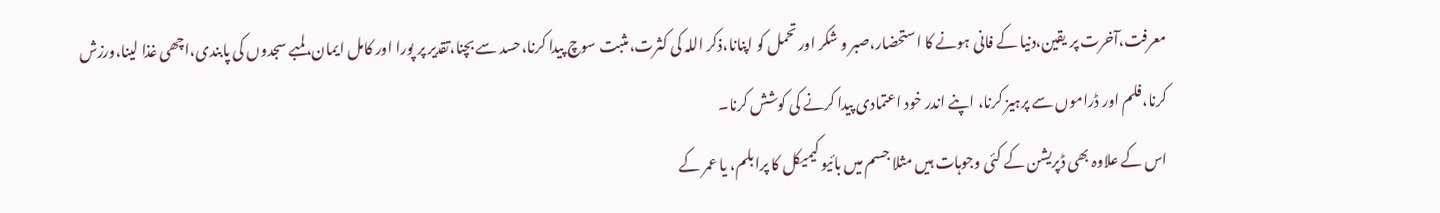معرفت،آخرت پر یقین،دنیا کے فانی ہونے کا استحضار،صبر و شکر اور تحمل کو اپنانا،ذکر اللہ کی کثرت،مثبت سوچ پیدا کرنا،حسد سے بچنا،تقدیر پر پورا اور کامل ایمان،لمبے سجدوں کی پابندی،اچھی غذا لینا،ورزش کرنا،فلم اور ڈراموں سے پرہیز کرنا، اپنے اندر خود اعتمادی پیدا کرنے کی کوشش کرنا۔
اس کے علاوہ بھی ڈپریشن کے کئی وجوہات ہیں مثلا جسم میں بائیو کیمیکل کا پرابلم، یا عمر کے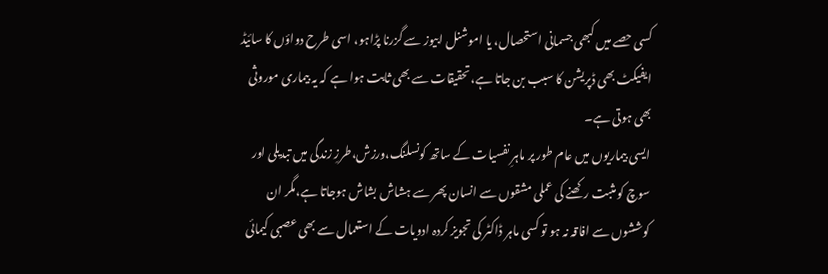کسی حصے میں کبھی جسمانی استحصال، یا اموشنل ابیوز سے گزرنا پڑاہو، اسی طرح دواؤں کا سائیڈ ایفیکٹ بھی ڈپریشن کا سبب بن جاتا ہے،تحقیقات سے بھی ثابت ہوا ہے کہ یہ بیماری موروثی بھی ہوتی ہے۔
ایسی بیماریوں میں عام طور پر ماہرِ نفسیات کے ساتھ کونسلنگ،ورزش،طرزِ زندگی میں تبدیلی اور سوچ کو مثبت رکھنے کی عملی مشقوں سے انسان پھر سے ہشاش بشاش ہوجاتا ہے،مگر ان کوششوں سے افاقہ نہ ہو تو کسی ماہر ڈاکٹر کی تجویز کردہ ادویات کے استعمال سے بھی عصبی کیمائی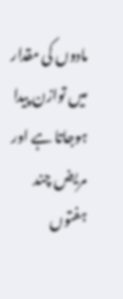مادوں کی مقدار میں توازن پیدا ہوجاتا ہے اور مریض چند ہفتوں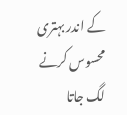کے اندر بہتری محسوس کرنے لگ جاتا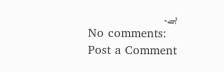ہے۔
No comments:
Post a Comment